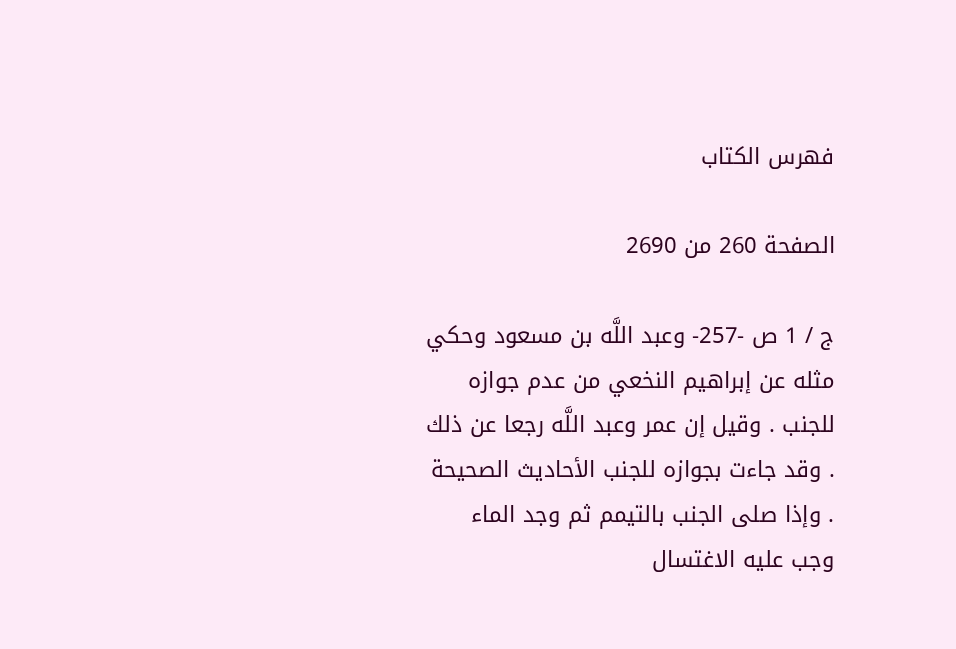فهرس الكتاب

الصفحة 260 من 2690

ج / 1 ص -257- وعبد اللَّه بن مسعود وحكي مثله عن إبراهيم النخعي من عدم جوازه للجنب . وقيل إن عمر وعبد اللَّه رجعا عن ذلك . وقد جاءت بجوازه للجنب الأحاديث الصحيحة . وإذا صلى الجنب بالتيمم ثم وجد الماء وجب عليه الاغتسال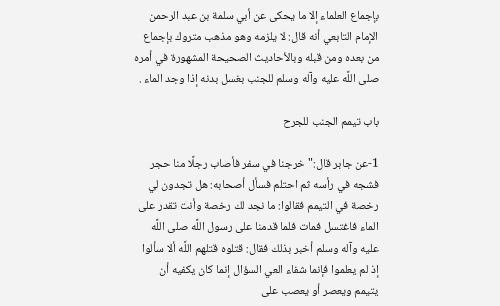بإجماع العلماء إلا ما يحكى عن أبي سلمة بن عبد الرحمن الإمام التابعي أنه قال: لا يلزمه وهو مذهب متروك بإجماع من بعده ومن قبله وبالأحاديث الصحيحة المشهورة في أمره صلى اللَّه عليه وآله وسلم للجنب بغسل بدنه إذا وجد الماء .

باب تيمم الجنب للجرح

1-عن جابر قال:"خرجنا في سفر فأصاب رجلًا منا حجر فشجه في رأسه ثم احتلم فسأل أصحابه: هل تجدون لي رخصة في التيمم فقالوا: ما نجد لك رخصة وأنت تقدر على الماء فاغتسل فمات فلما قدمنا على رسول اللَّه صلى اللَّه عليه وآله وسلم أخبر بذلك فقال: قتلوه قتلهم اللَّه ألا سألوا إذ لم يعلموا فإنما شفاء العي السؤال إنما كان يكفيه أن يتيمم ويعصر أو يعصب على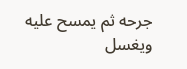جرحه ثم يمسح عليه ويغسل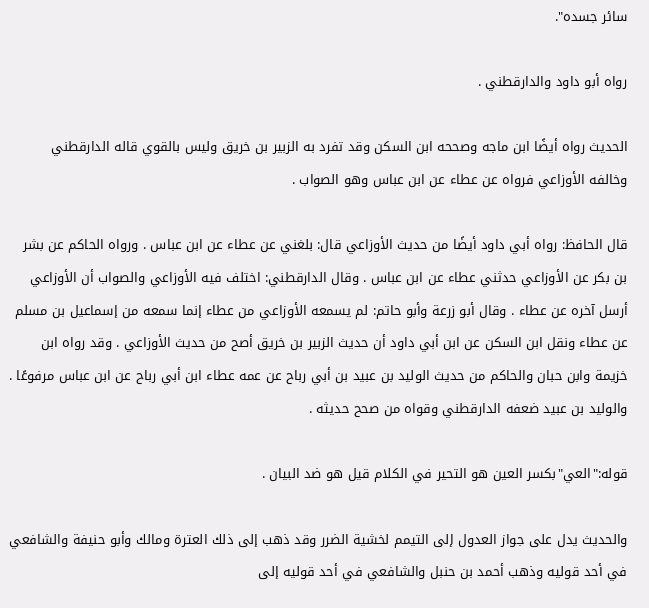سائر جسده".

رواه أبو داود والدارقطني .

الحديث رواه أيضًا ابن ماجه وصححه ابن السكن وقد تفرد به الزبير بن خريق وليس بالقوي قاله الدارقطني وخالفه الأوزاعي فرواه عن عطاء عن ابن عباس وهو الصواب .

قال الحافظ: رواه أبي داود أيضًا من حديث الأوزاعي قال: بلغني عن عطاء عن ابن عباس . ورواه الحاكم عن بشر بن بكر عن الأوزاعي حدثني عطاء عن ابن عباس . وقال الدارقطني: اختلف فيه الأوزاعي والصواب أن الأوزاعي أرسل آخره عن عطاء . وقال أبو زرعة وأبو حاتم: لم يسمعه الأوزاعي من عطاء إنما سمعه من إسماعيل بن مسلم عن عطاء ونقل ابن السكن عن ابن أبي داود أن حديث الزبير بن خريق أصح من حديث الأوزاعي . وقد رواه ابن خزيمة وابن حبان والحاكم من حديث الوليد بن عبيد بن أبي رباح عن عمه عطاء ابن أبي رباح عن ابن عباس مرفوعًا . والوليد بن عبيد ضعفه الدارقطني وقواه من صحح حديثه .

قوله:"العي"بكسر العين هو التحير في الكلام قيل هو ضد البيان .

والحديث يدل على جواز العدول إلى التيمم لخشية الضرر وقد ذهب إلى ذلك العترة ومالك وأبو حنيفة والشافعي في أحد قوليه وذهب أحمد بن حنبل والشافعي في أحد قوليه إلى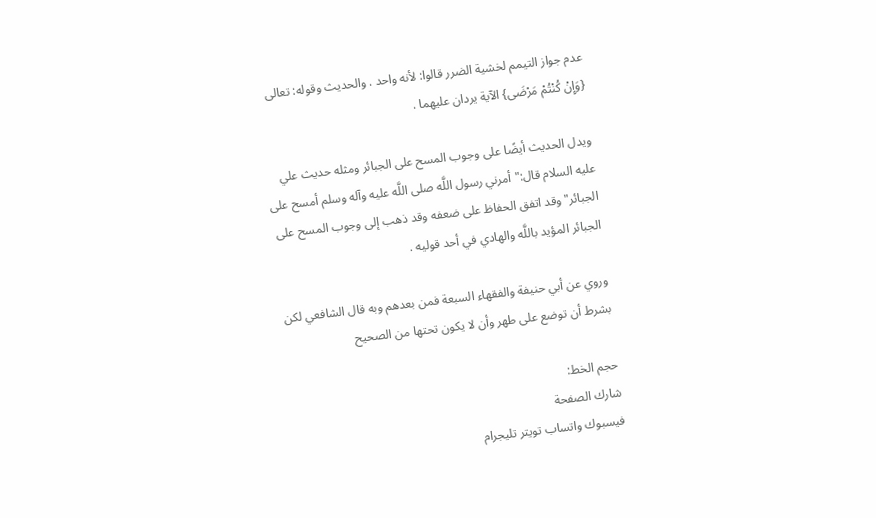عدم جواز التيمم لخشية الضرر قالوا: لأنه واحد . والحديث وقوله: تعالى {وَإِنْ كُنْتُمْ مَرْضَى} الآية يردان عليهما .

ويدل الحديث أيضًا على وجوب المسح على الجبائر ومثله حديث علي عليه السلام قال:"أمرني رسول اللَّه صلى اللَّه عليه وآله وسلم أمسح على الجبائر"وقد اتفق الحفاظ على ضعفه وقد ذهب إلى وجوب المسح على الجبائر المؤيد باللَّه والهادي في أحد قوليه .

وروي عن أبي حنيفة والفقهاء السبعة فمن بعدهم وبه قال الشافعي لكن بشرط أن توضع على طهر وأن لا يكون تحتها من الصحيح

حجم الخط:
شارك الصفحة
فيسبوك واتساب تويتر تليجرام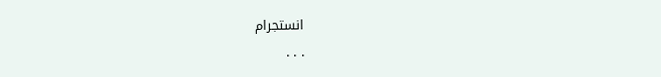انستجرام
. . .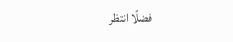فضلًا انتظر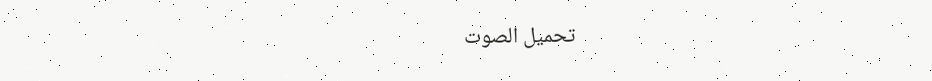تحميل الصوت